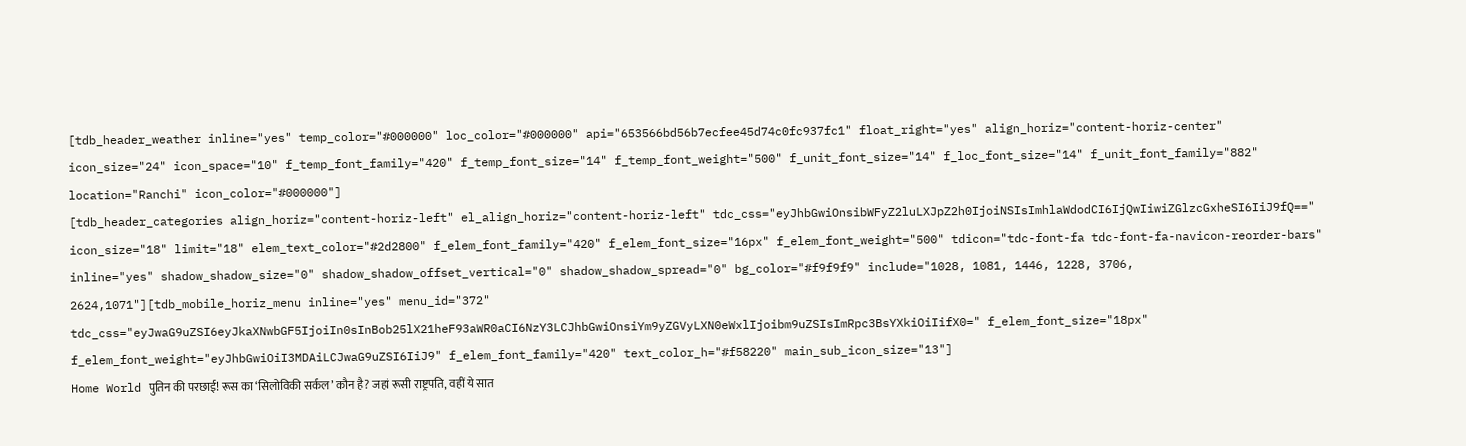[tdb_header_weather inline="yes" temp_color="#000000" loc_color="#000000" api="653566bd56b7ecfee45d74c0fc937fc1" float_right="yes" align_horiz="content-horiz-center" icon_size="24" icon_space="10" f_temp_font_family="420" f_temp_font_size="14" f_temp_font_weight="500" f_unit_font_size="14" f_loc_font_size="14" f_unit_font_family="882" location="Ranchi" icon_color="#000000"]
[tdb_header_categories align_horiz="content-horiz-left" el_align_horiz="content-horiz-left" tdc_css="eyJhbGwiOnsibWFyZ2luLXJpZ2h0IjoiNSIsImhlaWdodCI6IjQwIiwiZGlzcGxheSI6IiJ9fQ==" icon_size="18" limit="18" elem_text_color="#2d2800" f_elem_font_family="420" f_elem_font_size="16px" f_elem_font_weight="500" tdicon="tdc-font-fa tdc-font-fa-navicon-reorder-bars" inline="yes" shadow_shadow_size="0" shadow_shadow_offset_vertical="0" shadow_shadow_spread="0" bg_color="#f9f9f9" include="1028, 1081, 1446, 1228, 3706, 2624,1071"][tdb_mobile_horiz_menu inline="yes" menu_id="372" tdc_css="eyJwaG9uZSI6eyJkaXNwbGF5IjoiIn0sInBob25lX21heF93aWR0aCI6NzY3LCJhbGwiOnsiYm9yZGVyLXN0eWxlIjoibm9uZSIsImRpc3BsYXkiOiIifX0=" f_elem_font_size="18px" f_elem_font_weight="eyJhbGwiOiI3MDAiLCJwaG9uZSI6IiJ9" f_elem_font_family="420" text_color_h="#f58220" main_sub_icon_size="13"]
Home World पुतिन की परछाई! रूस का ‘सिलोविकी सर्कल’ कौन है? जहां रूसी राष्ट्रपति, वहीं ये सात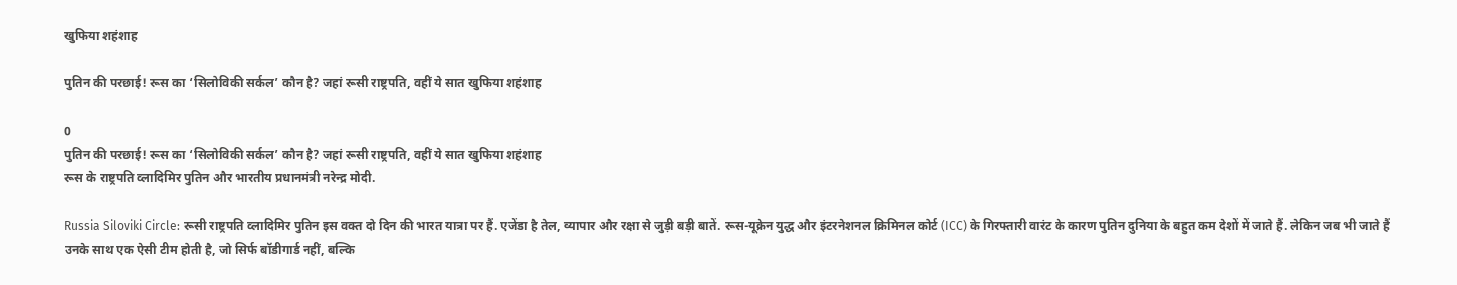खुफिया शहंशाह

पुतिन की परछाई! रूस का ‘सिलोविकी सर्कल’ कौन है? जहां रूसी राष्ट्रपति, वहीं ये सात खुफिया शहंशाह

0
पुतिन की परछाई! रूस का ‘सिलोविकी सर्कल’ कौन है? जहां रूसी राष्ट्रपति, वहीं ये सात खुफिया शहंशाह
रूस के राष्ट्रपति व्लादिमिर पुतिन और भारतीय प्रधानमंत्री नरेन्द्र मोदी.

Russia Siloviki Circle: रूसी राष्ट्रपति व्लादिमिर पुतिन इस वक्त दो दिन की भारत यात्रा पर हैं. एजेंडा है तेल, व्यापार और रक्षा से जुड़ी बड़ी बातें. रूस-यूक्रेन युद्ध और इंटरनेशनल क्रिमिनल कोर्ट (ICC) के गिरफ्तारी वारंट के कारण पुतिन दुनिया के बहुत कम देशों में जाते हैं. लेकिन जब भी जाते हैं उनके साथ एक ऐसी टीम होती है, जो सिर्फ बॉडीगार्ड नहीं, बल्कि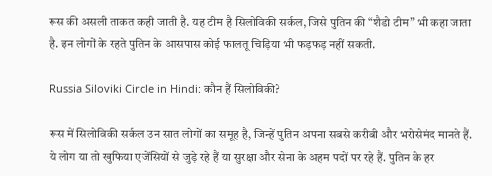रूस की असली ताकत कही जाती है. यह टीम है सिलोविकी सर्कल, जिसे पुतिन की “शैडो टीम” भी कहा जाता है. इन लोगों के रहते पुतिन के आसपास कोई फालतू चिड़िया भी फड़फड़ नहीं सकती.

Russia Siloviki Circle in Hindi: कौन हैं सिलोविकी?

रूस में सिलोविकी सर्कल उन सात लोगों का समूह है, जिन्हें पुतिन अपना सबसे करीबी और भरोसेमंद मानते हैं. ये लोग या तो खुफिया एजेंसियों से जुड़े रहे हैं या सुरक्षा और सेना के अहम पदों पर रहे हैं. पुतिन के हर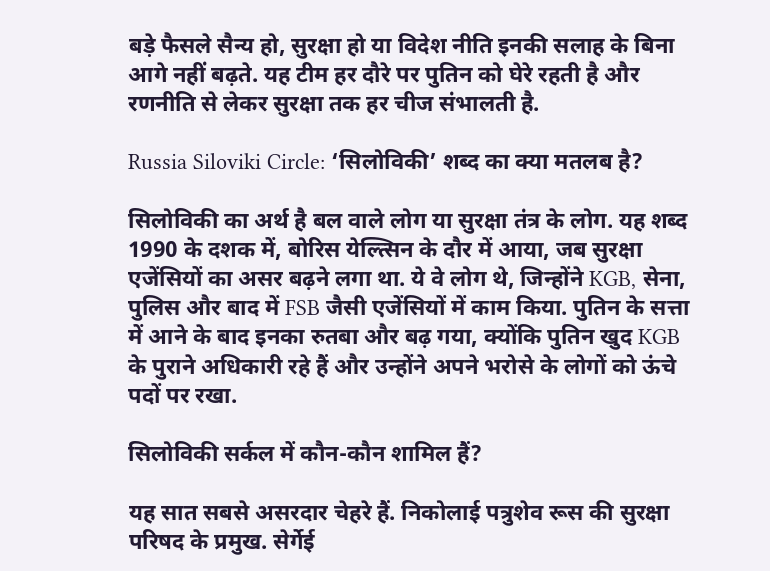बड़े फैसले सैन्य हो, सुरक्षा हो या विदेश नीति इनकी सलाह के बिना आगे नहीं बढ़ते. यह टीम हर दौरे पर पुतिन को घेरे रहती है और रणनीति से लेकर सुरक्षा तक हर चीज संभालती है.

Russia Siloviki Circle: ‘सिलोविकी’ शब्द का क्या मतलब है?

सिलोविकी का अर्थ है बल वाले लोग या सुरक्षा तंत्र के लोग. यह शब्द 1990 के दशक में, बोरिस येल्त्सिन के दौर में आया, जब सुरक्षा एजेंसियों का असर बढ़ने लगा था. ये वे लोग थे, जिन्होंने KGB, सेना, पुलिस और बाद में FSB जैसी एजेंसियों में काम किया. पुतिन के सत्ता में आने के बाद इनका रुतबा और बढ़ गया, क्योंकि पुतिन खुद KGB के पुराने अधिकारी रहे हैं और उन्होंने अपने भरोसे के लोगों को ऊंचे पदों पर रखा.

सिलोविकी सर्कल में कौन-कौन शामिल हैं?

यह सात सबसे असरदार चेहरे हैं. निकोलाई पत्रुशेव रूस की सुरक्षा परिषद के प्रमुख. सेर्गेई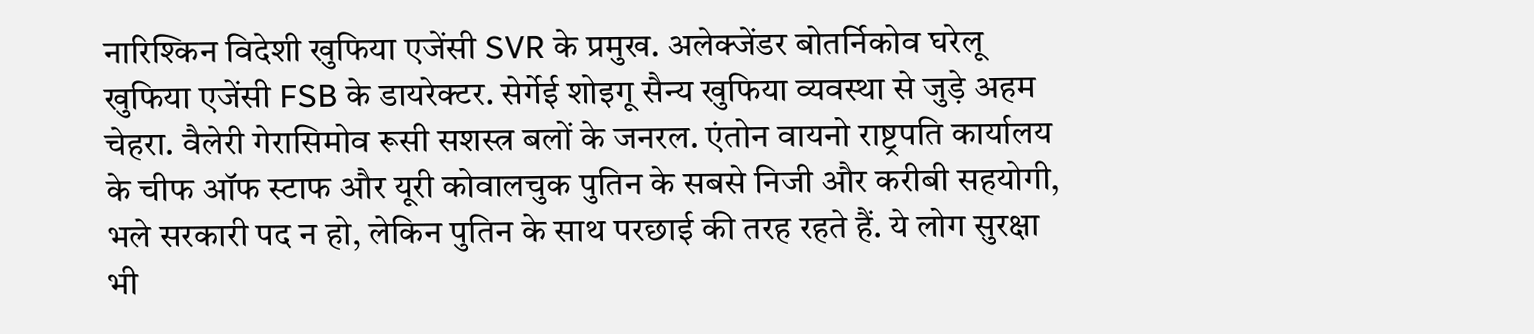नारिश्किन विदेशी खुफिया एजेंसी SVR के प्रमुख. अलेक्जेंडर बोतर्निकोव घरेलू खुफिया एजेंसी FSB के डायरेक्टर. सेर्गेई शोइगू सैन्य खुफिया व्यवस्था से जुड़े अहम चेहरा. वैलेरी गेरासिमोव रूसी सशस्त्र बलों के जनरल. एंतोन वायनो राष्ट्रपति कार्यालय के चीफ ऑफ स्टाफ और यूरी कोवालचुक पुतिन के सबसे निजी और करीबी सहयोगी, भले सरकारी पद न हो, लेकिन पुतिन के साथ परछाई की तरह रहते हैं. ये लोग सुरक्षा भी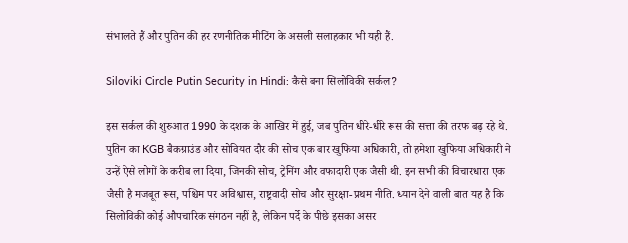संभालते हैं और पुतिन की हर रणनीतिक मीटिंग के असली सलाहकार भी यही हैं.

Siloviki Circle Putin Security in Hindi: कैसे बना सिलोविकी सर्कल?

इस सर्कल की शुरुआत 1990 के दशक के आखिर में हुई, जब पुतिन धीरे-धीरे रूस की सत्ता की तरफ बढ़ रहे थे. पुतिन का KGB बैकग्राउंड और सोवियत दौर की सोच एक बार खुफिया अधिकारी, तो हमेशा खुफिया अधिकारी ने उन्हें ऐसे लोगों के करीब ला दिया, जिनकी सोच, ट्रेनिंग और वफादारी एक जैसी थी. इन सभी की विचारधारा एक जैसी है मजबूत रूस, पश्चिम पर अविश्वास, राष्ट्रवादी सोच और सुरक्षा-प्रथम नीति. ध्यान देने वाली बात यह है कि सिलोविकी कोई औपचारिक संगठन नहीं है, लेकिन पर्दे के पीछे इसका असर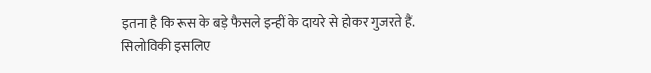इतना है कि रूस के बड़े फैसले इन्हीं के दायरे से होकर गुजरते हैं. सिलोविकी इसलिए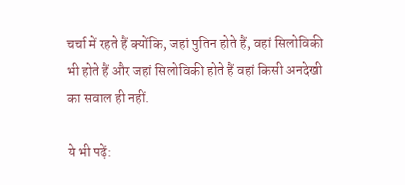चर्चा में रहते हैं क्योंकि, जहां पुतिन होते हैं, वहां सिलोविकी भी होते हैं और जहां सिलोविकी होते हैं वहां किसी अनदेखी का सवाल ही नहीं.

ये भी पढ़ें: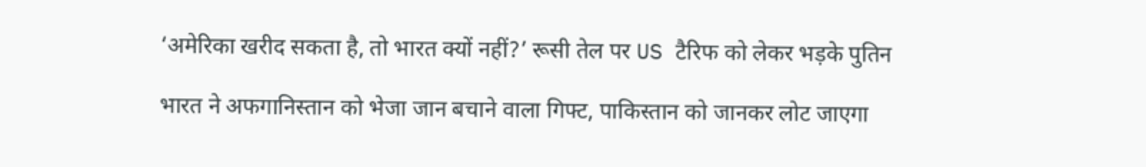‘अमेरिका खरीद सकता है, तो भारत क्यों नहीं?’ रूसी तेल पर US टैरिफ को लेकर भड़के पुतिन

भारत ने अफगानिस्तान को भेजा जान बचाने वाला गिफ्ट, पाकिस्तान को जानकर लोट जाएगा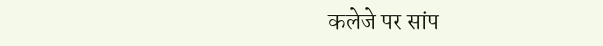कलेजे पर सांप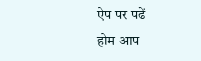ऐप पर पढें
होम आप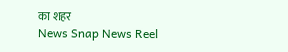का शहर
News Snap News Reel